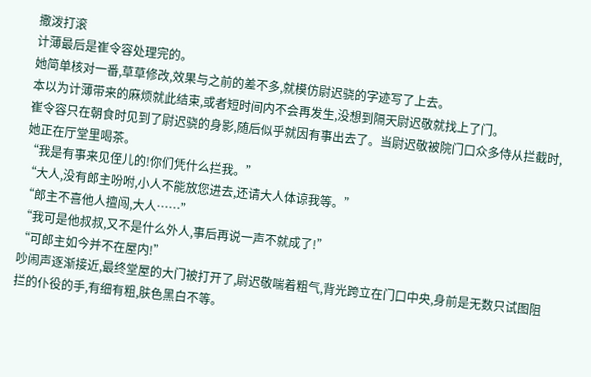撒泼打滚
计薄最后是崔令容处理完的。
她简单核对一番,草草修改,效果与之前的差不多,就模仿尉迟骁的字迹写了上去。
本以为计薄带来的麻烦就此结束,或者短时间内不会再发生,没想到隔天尉迟敬就找上了门。
崔令容只在朝食时见到了尉迟骁的身影,随后似乎就因有事出去了。当尉迟敬被院门口众多侍从拦截时,她正在厅堂里喝茶。
“我是有事来见侄儿的!你们凭什么拦我。”
“大人,没有郎主吩咐,小人不能放您进去,还请大人体谅我等。”
“郎主不喜他人擅闯,大人……”
“我可是他叔叔,又不是什么外人,事后再说一声不就成了!”
“可郎主如今并不在屋内!”
吵闹声逐渐接近,最终堂屋的大门被打开了,尉迟敬喘着粗气,背光跨立在门口中央,身前是无数只试图阻拦的仆役的手,有细有粗,肤色黑白不等。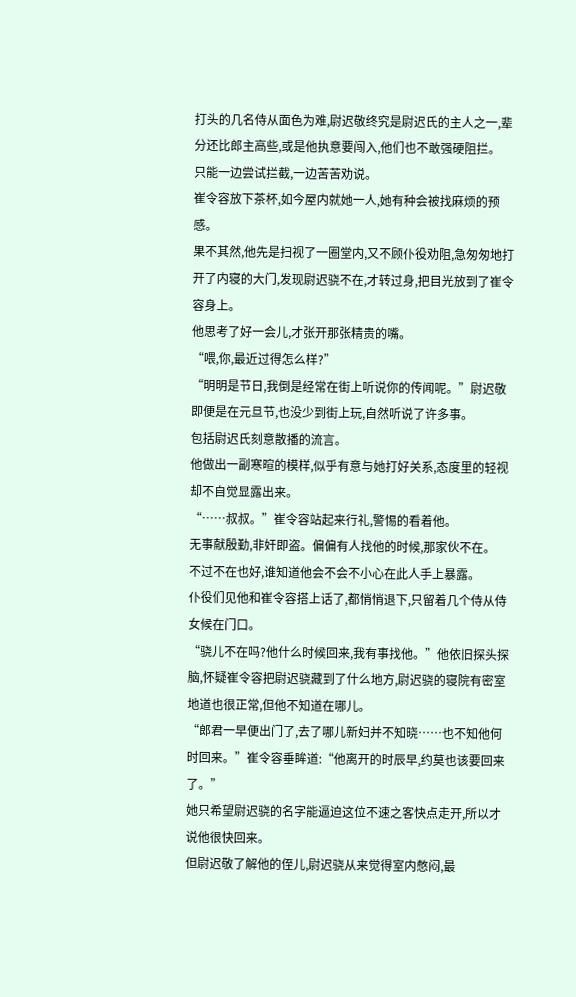打头的几名侍从面色为难,尉迟敬终究是尉迟氏的主人之一,辈分还比郎主高些,或是他执意要闯入,他们也不敢强硬阻拦。
只能一边尝试拦截,一边苦苦劝说。
崔令容放下茶杯,如今屋内就她一人,她有种会被找麻烦的预感。
果不其然,他先是扫视了一圈堂内,又不顾仆役劝阻,急匆匆地打开了内寝的大门,发现尉迟骁不在,才转过身,把目光放到了崔令容身上。
他思考了好一会儿,才张开那张精贵的嘴。
“喂,你,最近过得怎么样?”
“明明是节日,我倒是经常在街上听说你的传闻呢。”尉迟敬即便是在元旦节,也没少到街上玩,自然听说了许多事。
包括尉迟氏刻意散播的流言。
他做出一副寒暄的模样,似乎有意与她打好关系,态度里的轻视却不自觉显露出来。
“……叔叔。”崔令容站起来行礼,警惕的看着他。
无事献殷勤,非奸即盗。偏偏有人找他的时候,那家伙不在。
不过不在也好,谁知道他会不会不小心在此人手上暴露。
仆役们见他和崔令容搭上话了,都悄悄退下,只留着几个侍从侍女候在门口。
“骁儿不在吗?他什么时候回来,我有事找他。”他依旧探头探脑,怀疑崔令容把尉迟骁藏到了什么地方,尉迟骁的寝院有密室地道也很正常,但他不知道在哪儿。
“郎君一早便出门了,去了哪儿新妇并不知晓……也不知他何时回来。”崔令容垂眸道:“他离开的时辰早,约莫也该要回来了。”
她只希望尉迟骁的名字能逼迫这位不速之客快点走开,所以才说他很快回来。
但尉迟敬了解他的侄儿,尉迟骁从来觉得室内憋闷,最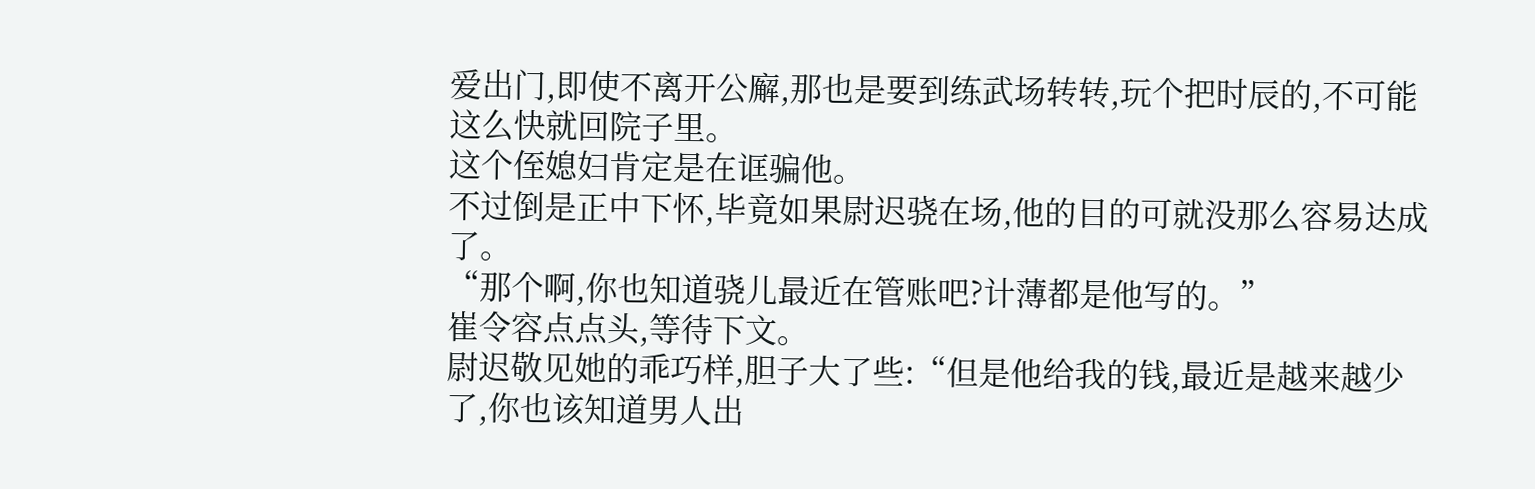爱出门,即使不离开公廨,那也是要到练武场转转,玩个把时辰的,不可能这么快就回院子里。
这个侄媳妇肯定是在诓骗他。
不过倒是正中下怀,毕竟如果尉迟骁在场,他的目的可就没那么容易达成了。
“那个啊,你也知道骁儿最近在管账吧?计薄都是他写的。”
崔令容点点头,等待下文。
尉迟敬见她的乖巧样,胆子大了些:“但是他给我的钱,最近是越来越少了,你也该知道男人出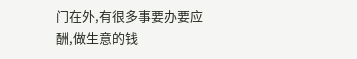门在外,有很多事要办要应酬,做生意的钱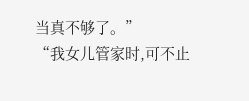当真不够了。”
“我女儿管家时,可不止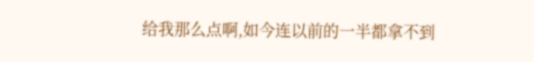给我那么点啊,如今连以前的一半都拿不到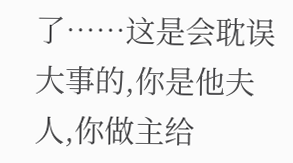了……这是会耽误大事的,你是他夫人,你做主给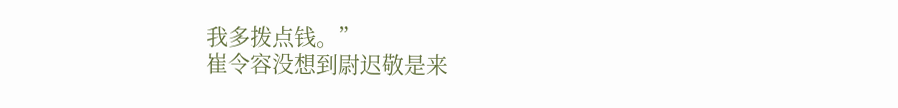我多拨点钱。”
崔令容没想到尉迟敬是来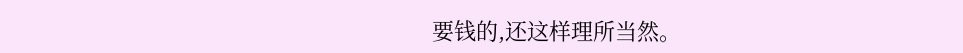要钱的,还这样理所当然。